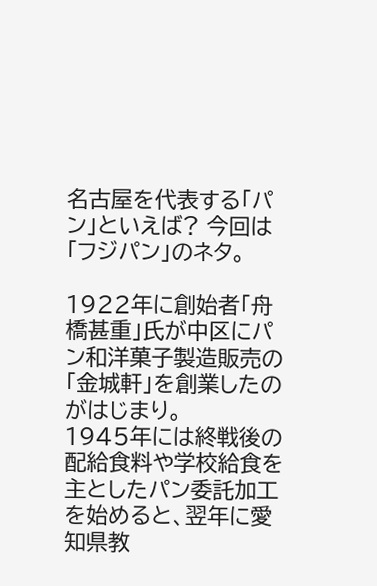名古屋を代表する「パン」といえば? 今回は「フジパン」のネタ。

1922年に創始者「舟橋甚重」氏が中区にパン和洋菓子製造販売の「金城軒」を創業したのがはじまり。
1945年には終戦後の配給食料や学校給食を主としたパン委託加工を始めると、翌年に愛知県教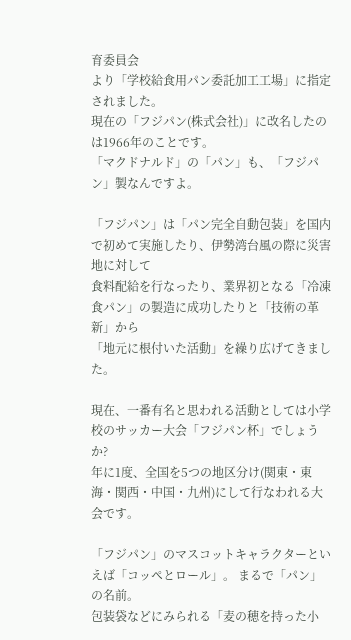育委員会
より「学校給食用パン委託加工工場」に指定されました。
現在の「フジパン(株式会社)」に改名したのは1966年のことです。
「マクドナルド」の「パン」も、「フジパン」製なんですよ。

「フジパン」は「パン完全自動包装」を国内で初めて実施したり、伊勢湾台風の際に災害地に対して
食料配給を行なったり、業界初となる「冷凍食パン」の製造に成功したりと「技術の革新」から
「地元に根付いた活動」を繰り広げてきました。

現在、一番有名と思われる活動としては小学校のサッカー大会「フジパン杯」でしょうか?
年に1度、全国を5つの地区分け(関東・東海・関西・中国・九州)にして行なわれる大会です。

「フジパン」のマスコットキャラクターといえば「コッペとロール」。 まるで「パン」の名前。
包装袋などにみられる「麦の穂を持った小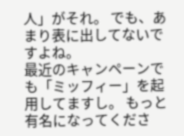人」がそれ。 でも、あまり表に出してないですよね。
最近のキャンペーンでも「ミッフィー」を起用してますし。 もっと有名になってくださ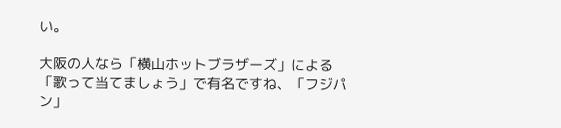い。

大阪の人なら「横山ホットブラザーズ」による「歌って当てましょう」で有名ですね、「フジパン」